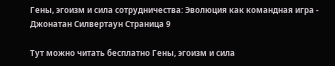Гены, эгоизм и сила сотрудничества: Эволюция как командная игра - Джонатан Силвертаун Страница 9

Тут можно читать бесплатно Гены, эгоизм и сила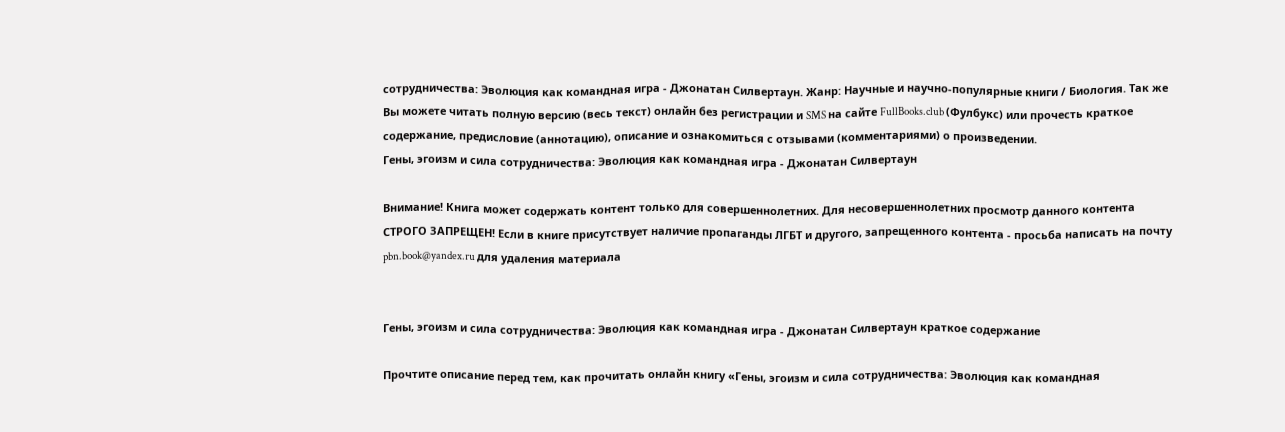сотрудничества: Эволюция как командная игра - Джонатан Силвертаун. Жанр: Научные и научно-популярные книги / Биология. Так же Вы можете читать полную версию (весь текст) онлайн без регистрации и SMS на сайте FullBooks.club (Фулбукс) или прочесть краткое содержание, предисловие (аннотацию), описание и ознакомиться с отзывами (комментариями) о произведении.
Гены, эгоизм и сила сотрудничества: Эволюция как командная игра - Джонатан Силвертаун

Внимание! Книга может содержать контент только для совершеннолетних. Для несовершеннолетних просмотр данного контента СТРОГО ЗАПРЕЩЕН! Если в книге присутствует наличие пропаганды ЛГБТ и другого, запрещенного контента - просьба написать на почту pbn.book@yandex.ru для удаления материала


Гены, эгоизм и сила сотрудничества: Эволюция как командная игра - Джонатан Силвертаун краткое содержание

Прочтите описание перед тем, как прочитать онлайн книгу «Гены, эгоизм и сила сотрудничества: Эволюция как командная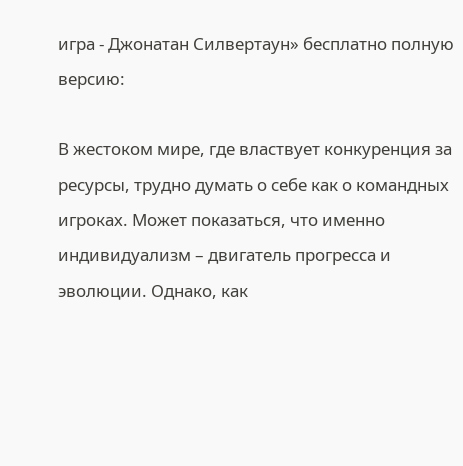игра - Джонатан Силвертаун» бесплатно полную версию:

В жестоком мире, где властвует конкуренция за ресурсы, трудно думать о себе как о командных игроках. Может показаться, что именно индивидуализм – двигатель прогресса и эволюции. Однако, как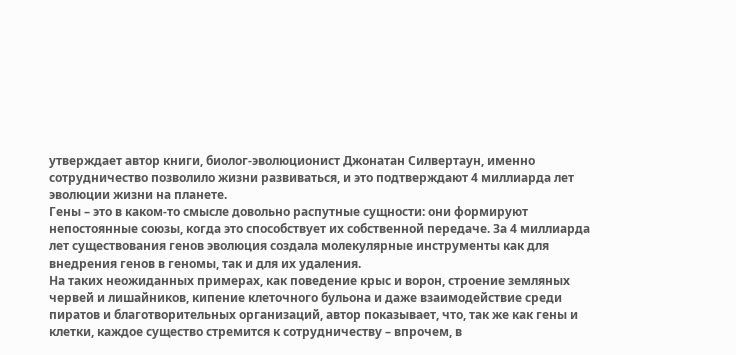утверждает автор книги, биолог-эволюционист Джонатан Силвертаун, именно сотрудничество позволило жизни развиваться, и это подтверждают 4 миллиарда лет эволюции жизни на планете.
Гены – это в каком-то смысле довольно распутные сущности: они формируют непостоянные союзы, когда это способствует их собственной передаче. За 4 миллиарда лет существования генов эволюция создала молекулярные инструменты как для внедрения генов в геномы, так и для их удаления.
На таких неожиданных примерах, как поведение крыс и ворон, строение земляных червей и лишайников, кипение клеточного бульона и даже взаимодействие среди пиратов и благотворительных организаций, автор показывает, что, так же как гены и клетки, каждое существо стремится к сотрудничеству – впрочем, в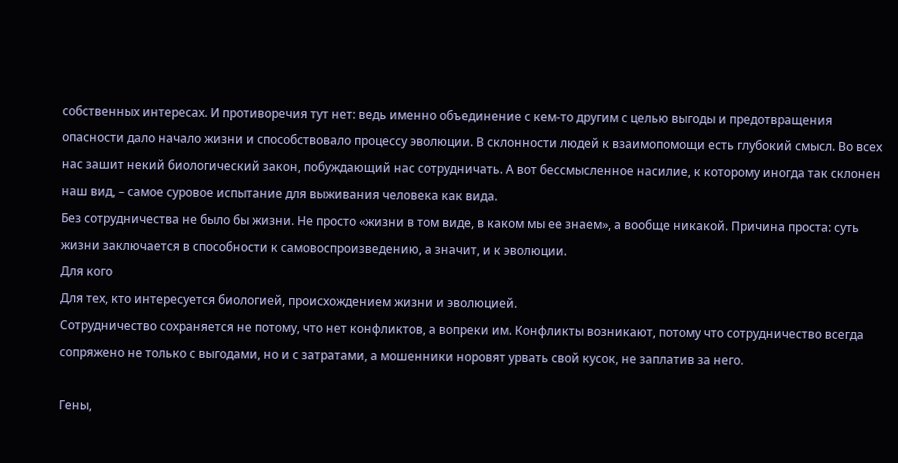собственных интересах. И противоречия тут нет: ведь именно объединение с кем-то другим с целью выгоды и предотвращения опасности дало начало жизни и способствовало процессу эволюции. В склонности людей к взаимопомощи есть глубокий смысл. Во всех нас зашит некий биологический закон, побуждающий нас сотрудничать. А вот бессмысленное насилие, к которому иногда так склонен наш вид, – самое суровое испытание для выживания человека как вида.
Без сотрудничества не было бы жизни. Не просто «жизни в том виде, в каком мы ее знаем», а вообще никакой. Причина проста: суть жизни заключается в способности к самовоспроизведению, а значит, и к эволюции.
Для кого
Для тех, кто интересуется биологией, происхождением жизни и эволюцией.
Сотрудничество сохраняется не потому, что нет конфликтов, а вопреки им. Конфликты возникают, потому что сотрудничество всегда сопряжено не только с выгодами, но и с затратами, а мошенники норовят урвать свой кусок, не заплатив за него.

Гены,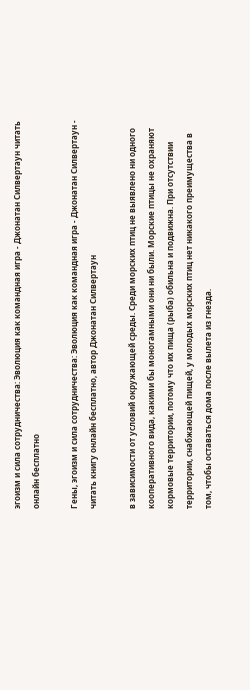эгоизм и сила сотрудничества: Эволюция как командная игра - Джонатан Силвертаун читать онлайн бесплатно

Гены, эгоизм и сила сотрудничества: Эволюция как командная игра - Джонатан Силвертаун - читать книгу онлайн бесплатно, автор Джонатан Силвертаун

в зависимости от условий окружающей среды. Среди морских птиц не выявлено ни одного кооперативного вида, какими бы моногамными они ни были. Морские птицы не охраняют кормовые территории, потому что их пища (рыба) обильна и подвижна. При отсутствии территории, снабжающей пищей, у молодых морских птиц нет никакого преимущества в том, чтобы оставаться дома после вылета из гнезда.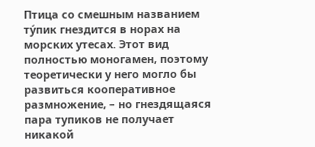Птица со смешным названием ту́пик гнездится в норах на морских утесах. Этот вид полностью моногамен, поэтому теоретически у него могло бы развиться кооперативное размножение, – но гнездящаяся пара тупиков не получает никакой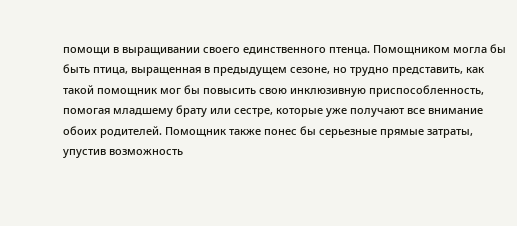помощи в выращивании своего единственного птенца. Помощником могла бы быть птица, выращенная в предыдущем сезоне, но трудно представить, как такой помощник мог бы повысить свою инклюзивную приспособленность, помогая младшему брату или сестре, которые уже получают все внимание обоих родителей. Помощник также понес бы серьезные прямые затраты, упустив возможность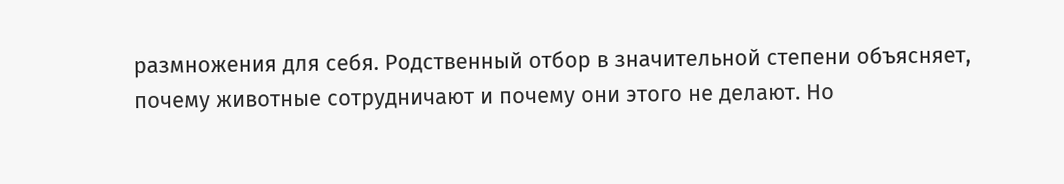размножения для себя. Родственный отбор в значительной степени объясняет, почему животные сотрудничают и почему они этого не делают. Но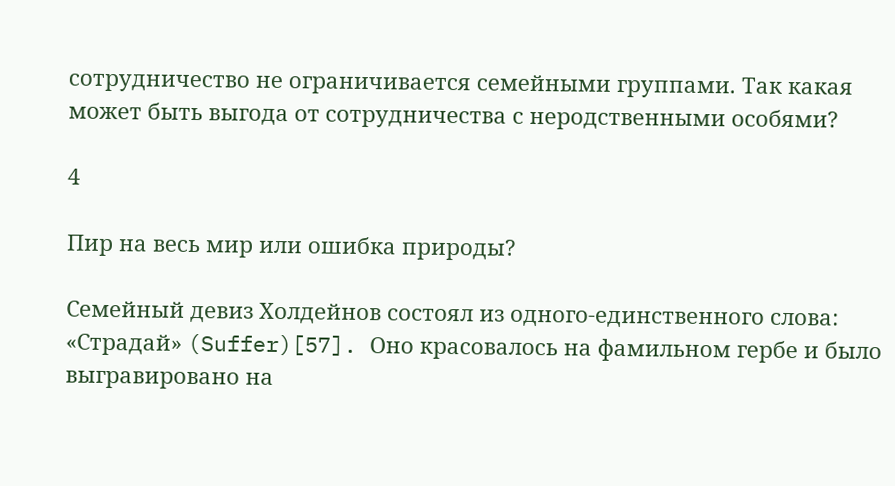сотрудничество не ограничивается семейными группами. Так какая может быть выгода от сотрудничества с неродственными особями?

4

Пир на весь мир или ошибка природы?

Семейный девиз Холдейнов состоял из одного-единственного слова: «Страдай» (Suffer)[57]. Оно красовалось на фамильном гербе и было выгравировано на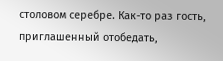столовом серебре. Как-то раз гость, приглашенный отобедать,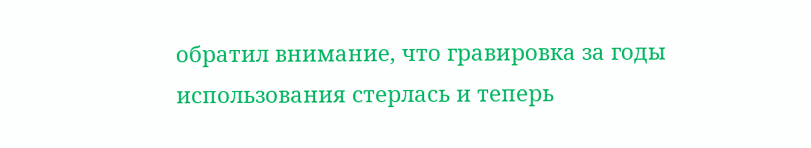обратил внимание, что гравировка за годы использования стерлась и теперь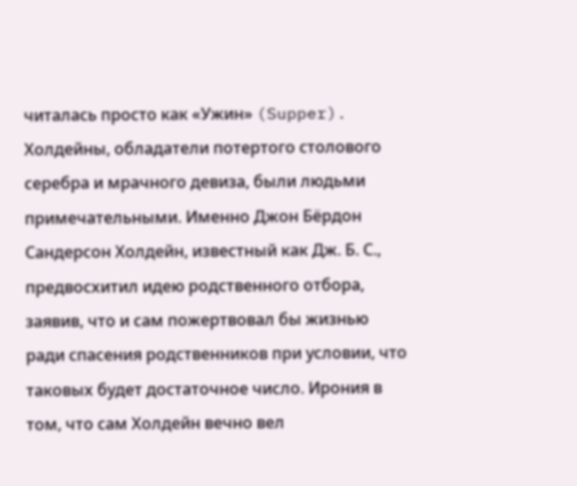читалась просто как «Ужин» (Supper). Холдейны, обладатели потертого столового серебра и мрачного девиза, были людьми примечательными. Именно Джон Бёрдон Сандерсон Холдейн, известный как Дж. Б. С., предвосхитил идею родственного отбора, заявив, что и сам пожертвовал бы жизнью ради спасения родственников при условии, что таковых будет достаточное число. Ирония в том, что сам Холдейн вечно вел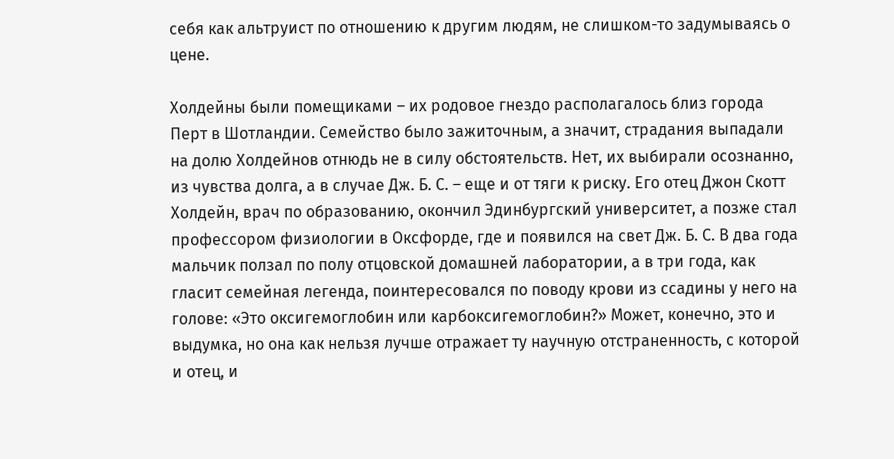себя как альтруист по отношению к другим людям, не слишком-то задумываясь о цене.

Холдейны были помещиками – их родовое гнездо располагалось близ города Перт в Шотландии. Семейство было зажиточным, а значит, страдания выпадали на долю Холдейнов отнюдь не в силу обстоятельств. Нет, их выбирали осознанно, из чувства долга, а в случае Дж. Б. С. – еще и от тяги к риску. Его отец Джон Скотт Холдейн, врач по образованию, окончил Эдинбургский университет, а позже стал профессором физиологии в Оксфорде, где и появился на свет Дж. Б. С. В два года мальчик ползал по полу отцовской домашней лаборатории, а в три года, как гласит семейная легенда, поинтересовался по поводу крови из ссадины у него на голове: «Это оксигемоглобин или карбоксигемоглобин?» Может, конечно, это и выдумка, но она как нельзя лучше отражает ту научную отстраненность, с которой и отец, и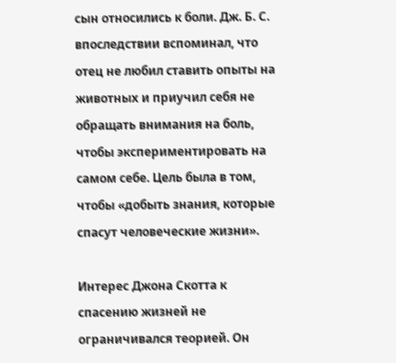сын относились к боли. Дж. Б. С. впоследствии вспоминал, что отец не любил ставить опыты на животных и приучил себя не обращать внимания на боль, чтобы экспериментировать на самом себе. Цель была в том, чтобы «добыть знания, которые спасут человеческие жизни».

Интерес Джона Скотта к спасению жизней не ограничивался теорией. Он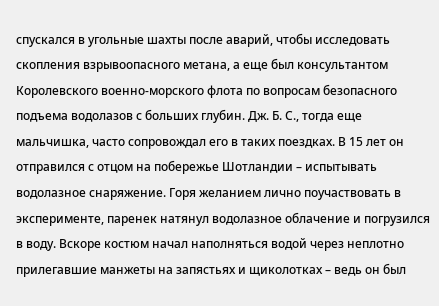спускался в угольные шахты после аварий, чтобы исследовать скопления взрывоопасного метана, а еще был консультантом Королевского военно-морского флота по вопросам безопасного подъема водолазов с больших глубин. Дж. Б. С., тогда еще мальчишка, часто сопровождал его в таких поездках. В 15 лет он отправился с отцом на побережье Шотландии – испытывать водолазное снаряжение. Горя желанием лично поучаствовать в эксперименте, паренек натянул водолазное облачение и погрузился в воду. Вскоре костюм начал наполняться водой через неплотно прилегавшие манжеты на запястьях и щиколотках – ведь он был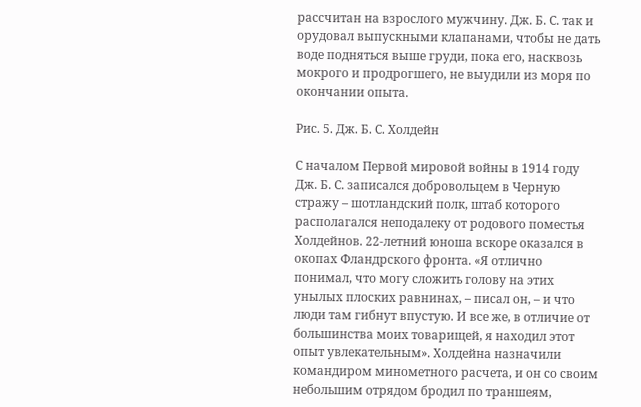рассчитан на взрослого мужчину. Дж. Б. С. так и орудовал выпускными клапанами, чтобы не дать воде подняться выше груди, пока его, насквозь мокрого и продрогшего, не выудили из моря по окончании опыта.

Рис. 5. Дж. Б. С. Холдейн

С началом Первой мировой войны в 1914 году Дж. Б. С. записался добровольцем в Черную стражу – шотландский полк, штаб которого располагался неподалеку от родового поместья Холдейнов. 22-летний юноша вскоре оказался в окопах Фландрского фронта. «Я отлично понимал, что могу сложить голову на этих унылых плоских равнинах, – писал он, – и что люди там гибнут впустую. И все же, в отличие от большинства моих товарищей, я находил этот опыт увлекательным». Холдейна назначили командиром минометного расчета, и он со своим небольшим отрядом бродил по траншеям,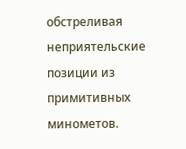обстреливая неприятельские позиции из примитивных минометов.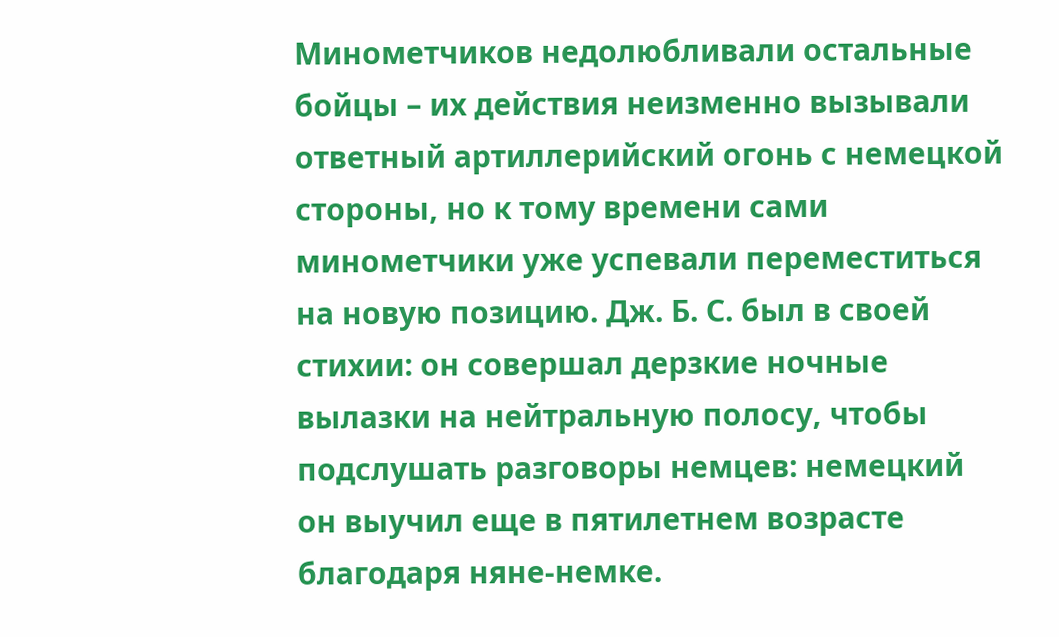Минометчиков недолюбливали остальные бойцы – их действия неизменно вызывали ответный артиллерийский огонь с немецкой стороны, но к тому времени сами минометчики уже успевали переместиться на новую позицию. Дж. Б. С. был в своей стихии: он совершал дерзкие ночные вылазки на нейтральную полосу, чтобы подслушать разговоры немцев: немецкий он выучил еще в пятилетнем возрасте благодаря няне-немке.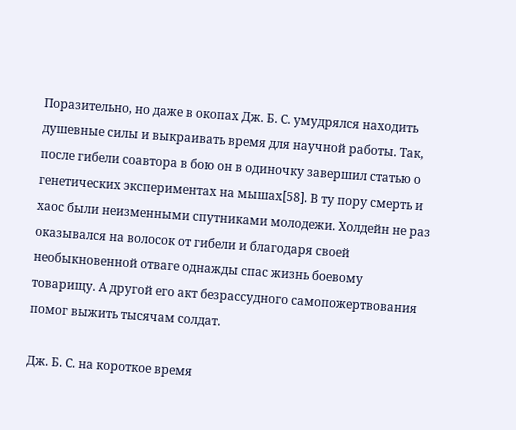Поразительно, но даже в окопах Дж. Б. С. умудрялся находить душевные силы и выкраивать время для научной работы. Так, после гибели соавтора в бою он в одиночку завершил статью о генетических экспериментах на мышах[58]. В ту пору смерть и хаос были неизменными спутниками молодежи. Холдейн не раз оказывался на волосок от гибели и благодаря своей необыкновенной отваге однажды спас жизнь боевому товарищу. А другой его акт безрассудного самопожертвования помог выжить тысячам солдат.

Дж. Б. С. на короткое время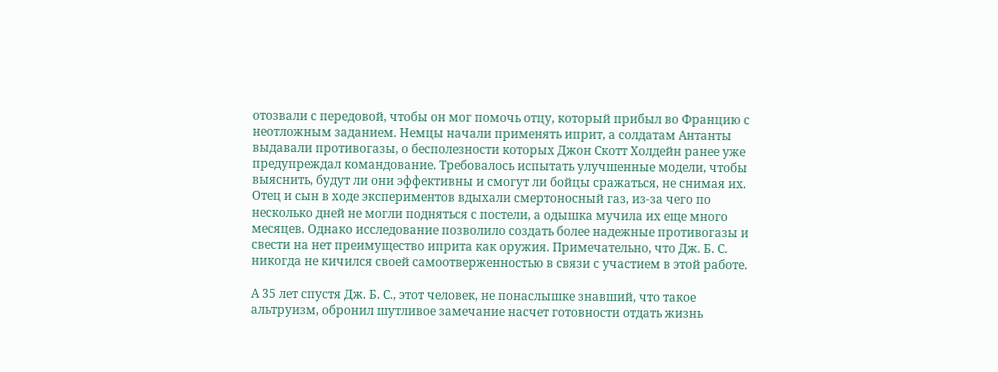отозвали с передовой, чтобы он мог помочь отцу, который прибыл во Францию с неотложным заданием. Немцы начали применять иприт, а солдатам Антанты выдавали противогазы, о бесполезности которых Джон Скотт Холдейн ранее уже предупреждал командование. Требовалось испытать улучшенные модели, чтобы выяснить, будут ли они эффективны и смогут ли бойцы сражаться, не снимая их. Отец и сын в ходе экспериментов вдыхали смертоносный газ, из-за чего по несколько дней не могли подняться с постели, а одышка мучила их еще много месяцев. Однако исследование позволило создать более надежные противогазы и свести на нет преимущество иприта как оружия. Примечательно, что Дж. Б. С. никогда не кичился своей самоотверженностью в связи с участием в этой работе.

А 35 лет спустя Дж. Б. С., этот человек, не понаслышке знавший, что такое альтруизм, обронил шутливое замечание насчет готовности отдать жизнь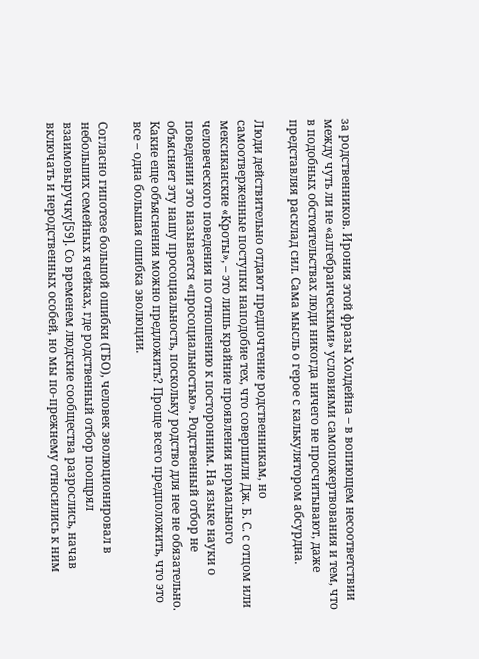за родственников. Ирония этой фразы Холдейна – в вопиющем несоответствии между чуть ли не «алгебраическими» условиями самопожертвования и тем, что в подобных обстоятельствах люди никогда ничего не просчитывают, даже представляя расклад сил. Сама мысль о герое с калькулятором абсурдна.

Люди действительно отдают предпочтение родственникам, но самоотверженные поступки наподобие тех, что совершили Дж. Б. С. с отцом или мексиканские «Кроты», – это лишь крайние проявления нормального человеческого поведения по отношению к посторонним. На языке науки о поведении это называется «просоциальностью». Родственный отбор не объясняет эту нашу просоциальность, поскольку родство для нее не обязательно. Какие еще объяснения можно предложить? Проще всего предположить, что это все – одна большая ошибка эволюции.

Согласно гипотезе большой ошибки (ГБО), человек эволюционировал в небольших семейных ячейках, где родственный отбор поощрял взаимовыручку[59]. Со временем людские сообщества разрослись, начав включать и неродственных особей, но мы по-прежнему относились к ним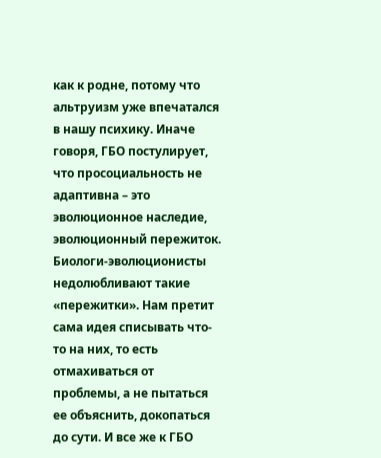как к родне, потому что альтруизм уже впечатался в нашу психику. Иначе говоря, ГБО постулирует, что просоциальность не адаптивна – это эволюционное наследие, эволюционный пережиток. Биологи-эволюционисты недолюбливают такие «пережитки». Нам претит сама идея списывать что-то на них, то есть отмахиваться от проблемы, а не пытаться ее объяснить, докопаться до сути. И все же к ГБО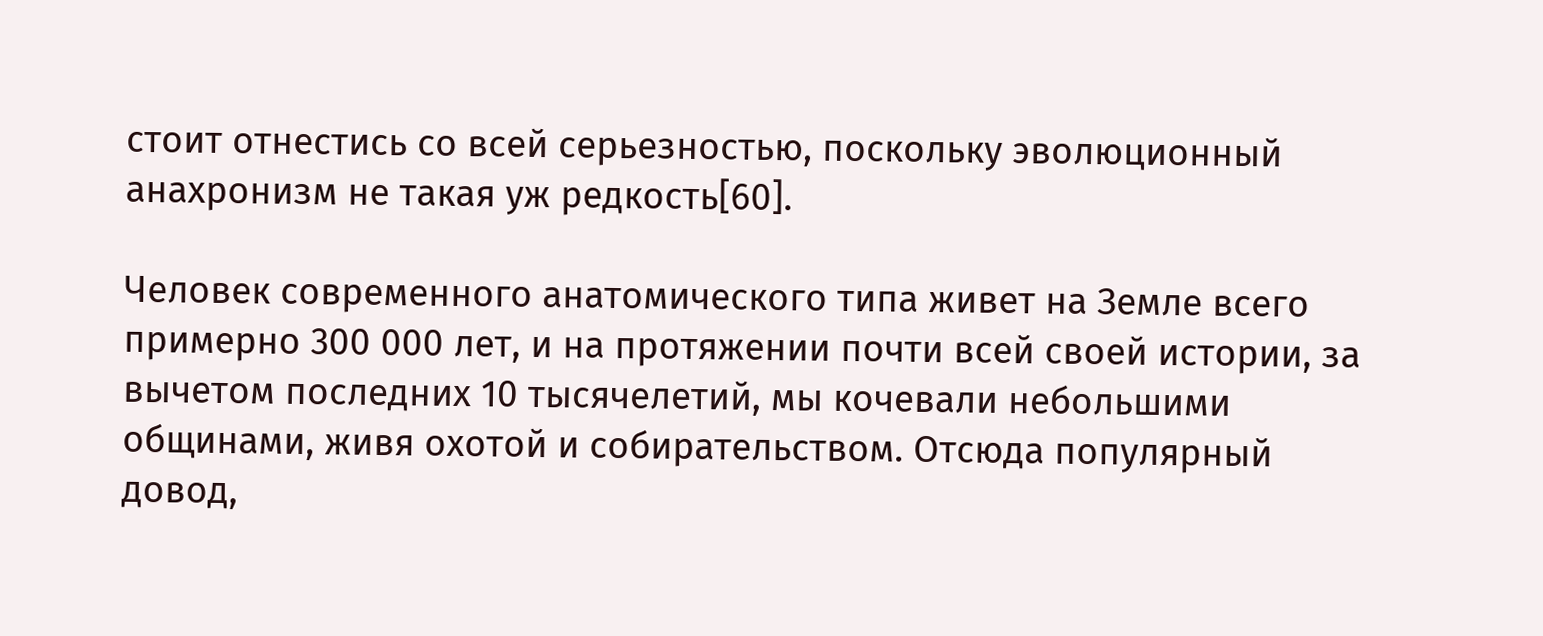стоит отнестись со всей серьезностью, поскольку эволюционный анахронизм не такая уж редкость[60].

Человек современного анатомического типа живет на Земле всего примерно 300 000 лет, и на протяжении почти всей своей истории, за вычетом последних 10 тысячелетий, мы кочевали небольшими общинами, живя охотой и собирательством. Отсюда популярный довод,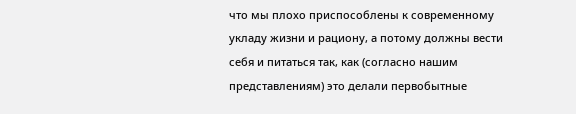что мы плохо приспособлены к современному укладу жизни и рациону, а потому должны вести себя и питаться так, как (согласно нашим представлениям) это делали первобытные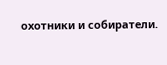охотники и собиратели.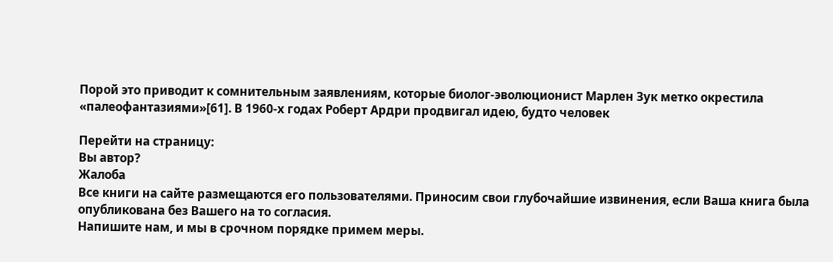Порой это приводит к сомнительным заявлениям, которые биолог-эволюционист Марлен Зук метко окрестила «палеофантазиями»[61]. В 1960-х годах Роберт Ардри продвигал идею, будто человек

Перейти на страницу:
Вы автор?
Жалоба
Все книги на сайте размещаются его пользователями. Приносим свои глубочайшие извинения, если Ваша книга была опубликована без Вашего на то согласия.
Напишите нам, и мы в срочном порядке примем меры.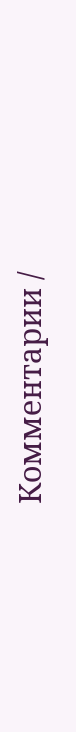Комментарии /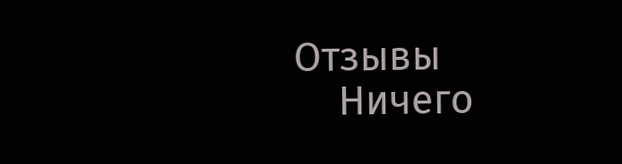Отзывы
    Ничего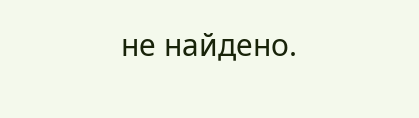не найдено.